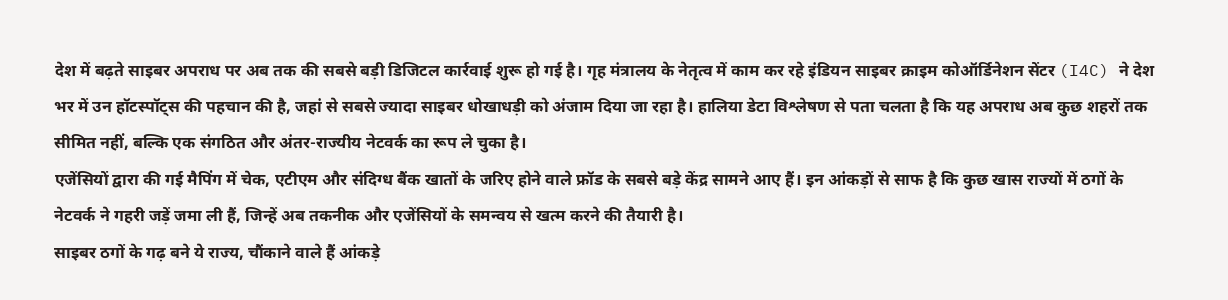देश में बढ़ते साइबर अपराध पर अब तक की सबसे बड़ी डिजिटल कार्रवाई शुरू हो गई है। गृह मंत्रालय के नेतृत्व में काम कर रहे इंडियन साइबर क्राइम कोऑर्डिनेशन सेंटर (I4C) ने देश भर में उन हॉटस्पॉट्स की पहचान की है, जहां से सबसे ज्यादा साइबर धोखाधड़ी को अंजाम दिया जा रहा है। हालिया डेटा विश्लेषण से पता चलता है कि यह अपराध अब कुछ शहरों तक सीमित नहीं, बल्कि एक संगठित और अंतर-राज्यीय नेटवर्क का रूप ले चुका है।
एजेंसियों द्वारा की गई मैपिंग में चेक, एटीएम और संदिग्ध बैंक खातों के जरिए होने वाले फ्रॉड के सबसे बड़े केंद्र सामने आए हैं। इन आंकड़ों से साफ है कि कुछ खास राज्यों में ठगों के नेटवर्क ने गहरी जड़ें जमा ली हैं, जिन्हें अब तकनीक और एजेंसियों के समन्वय से खत्म करने की तैयारी है।
साइबर ठगों के गढ़ बने ये राज्य, चौंकाने वाले हैं आंकड़े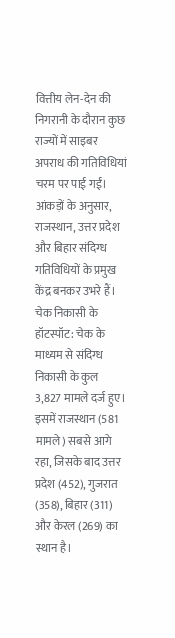वित्तीय लेन-देन की निगरानी के दौरान कुछ राज्यों में साइबर अपराध की गतिविधियां चरम पर पाई गईं। आंकड़ों के अनुसार, राजस्थान, उत्तर प्रदेश और बिहार संदिग्ध गतिविधियों के प्रमुख केंद्र बनकर उभरे हैं।
चेक निकासी के हॉटस्पॉट: चेक के माध्यम से संदिग्ध निकासी के कुल 3,827 मामले दर्ज हुए। इसमें राजस्थान (581 मामले) सबसे आगे रहा, जिसके बाद उत्तर प्रदेश (452), गुजरात (358), बिहार (311) और केरल (269) का स्थान है।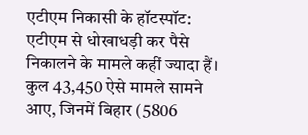एटीएम निकासी के हॉटस्पॉट: एटीएम से धोखाधड़ी कर पैसे निकालने के मामले कहीं ज्यादा हैं। कुल 43,450 ऐसे मामले सामने आए, जिनमें बिहार (5806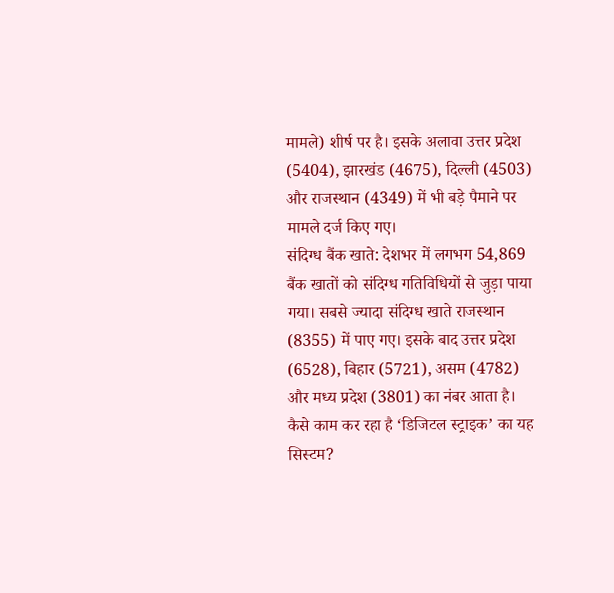मामले) शीर्ष पर है। इसके अलावा उत्तर प्रदेश (5404), झारखंड (4675), दिल्ली (4503) और राजस्थान (4349) में भी बड़े पैमाने पर मामले दर्ज किए गए।
संदिग्ध बैंक खाते: देशभर में लगभग 54,869 बैंक खातों को संदिग्ध गतिविधियों से जुड़ा पाया गया। सबसे ज्यादा संदिग्ध खाते राजस्थान (8355) में पाए गए। इसके बाद उत्तर प्रदेश (6528), बिहार (5721), असम (4782) और मध्य प्रदेश (3801) का नंबर आता है।
कैसे काम कर रहा है ‘डिजिटल स्ट्राइक’ का यह सिस्टम?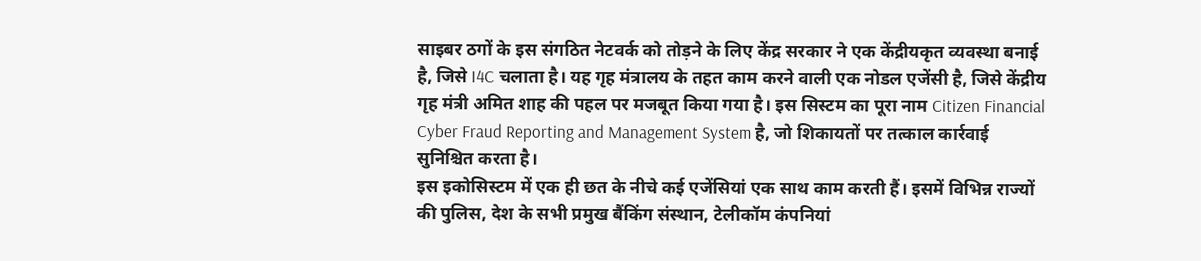साइबर ठगों के इस संगठित नेटवर्क को तोड़ने के लिए केंद्र सरकार ने एक केंद्रीयकृत व्यवस्था बनाई है, जिसे I4C चलाता है। यह गृह मंत्रालय के तहत काम करने वाली एक नोडल एजेंसी है, जिसे केंद्रीय गृह मंत्री अमित शाह की पहल पर मजबूत किया गया है। इस सिस्टम का पूरा नाम Citizen Financial Cyber Fraud Reporting and Management System है, जो शिकायतों पर तत्काल कार्रवाई सुनिश्चित करता है।
इस इकोसिस्टम में एक ही छत के नीचे कई एजेंसियां एक साथ काम करती हैं। इसमें विभिन्न राज्यों की पुलिस, देश के सभी प्रमुख बैंकिंग संस्थान, टेलीकॉम कंपनियां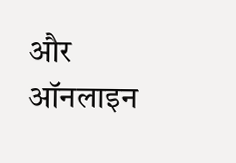और ऑनलाइन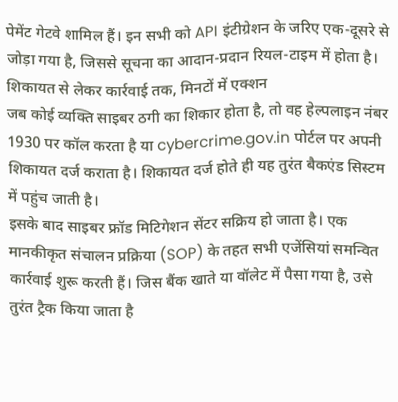पेमेंट गेटवे शामिल हैं। इन सभी को API इंटीग्रेशन के जरिए एक-दूसरे से जोड़ा गया है, जिससे सूचना का आदान-प्रदान रियल-टाइम में होता है।
शिकायत से लेकर कार्रवाई तक, मिनटों में एक्शन
जब कोई व्यक्ति साइबर ठगी का शिकार होता है, तो वह हेल्पलाइन नंबर 1930 पर कॉल करता है या cybercrime.gov.in पोर्टल पर अपनी शिकायत दर्ज कराता है। शिकायत दर्ज होते ही यह तुरंत बैकएंड सिस्टम में पहुंच जाती है।
इसके बाद साइबर फ्रॉड मिटिगेशन सेंटर सक्रिय हो जाता है। एक मानकीकृत संचालन प्रक्रिया (SOP) के तहत सभी एजेंसियां समन्वित कार्रवाई शुरू करती हैं। जिस बैंक खाते या वॉलेट में पैसा गया है, उसे तुरंत ट्रैक किया जाता है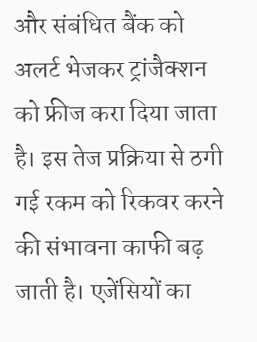और संबंधित बैंक को अलर्ट भेजकर ट्रांजैक्शन को फ्रीज करा दिया जाता है। इस तेज प्रक्रिया से ठगी गई रकम को रिकवर करने की संभावना काफी बढ़ जाती है। एजेंसियों का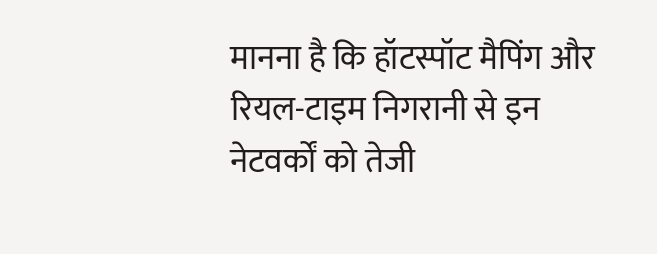मानना है कि हॉटस्पॉट मैपिंग और रियल-टाइम निगरानी से इन नेटवर्कों को तेजी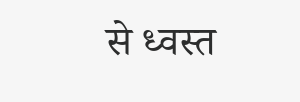से ध्वस्त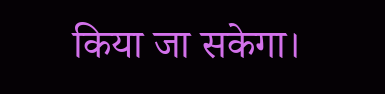किया जा सकेगा।